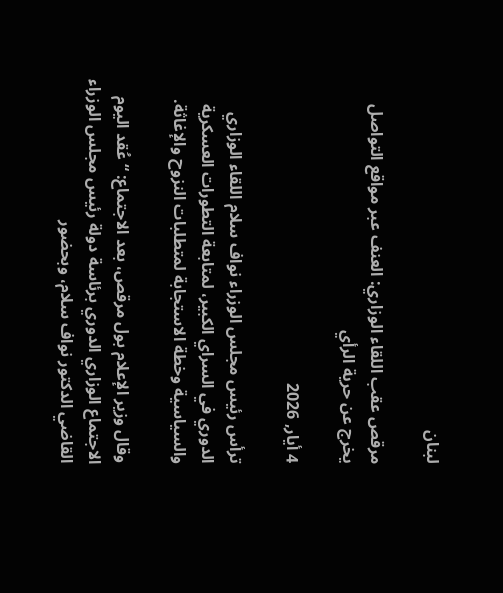لبنان

مرقص عقب اللقاء الوزاري: العنف عبر مواقع التواصل يخرج عن حرية الرأي

4 أيار, 2026

ترأس رئيس مجلس الوزراء نواف سلام اللقاء الوزاري الدوري في السراي الكبير، لمتابعة التطورات العسكرية والسياسية وخطة الاستجابة لمتطلبات النزوح والإغاثة.

وقال وزير الإعلام بول مرقص، بعد الاجتماع: “عُقد اليوم الاجتماع الوزاري الدوري برئاسة دولة رئيس مجلس الوزراء القاضي الدكتور نواف سلام، وبحضور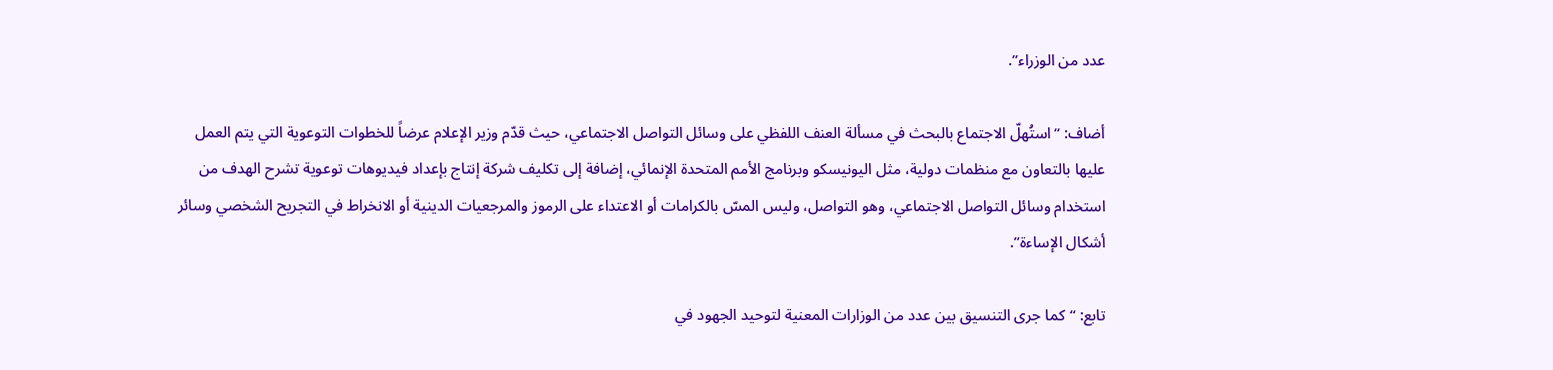عدد من الوزراء”.

أضاف: “استُهلّ الاجتماع بالبحث في مسألة العنف اللفظي على وسائل التواصل الاجتماعي، حيث قدّم وزير الإعلام عرضاً للخطوات التوعوية التي يتم العمل عليها بالتعاون مع منظمات دولية، مثل اليونيسكو وبرنامج الأمم المتحدة الإنمائي، إضافة إلى تكليف شركة إنتاج بإعداد فيديوهات توعوية تشرح الهدف من استخدام وسائل التواصل الاجتماعي، وهو التواصل، وليس المسّ بالكرامات أو الاعتداء على الرموز والمرجعيات الدينية أو الانخراط في التجريح الشخصي وسائر أشكال الإساءة”.

تابع: “كما جرى التنسيق بين عدد من الوزارات المعنية لتوحيد الجهود في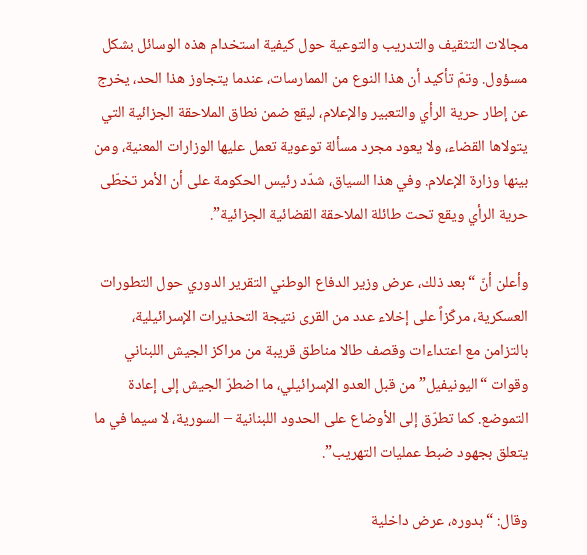مجالات التثقيف والتدريب والتوعية حول كيفية استخدام هذه الوسائل بشكل مسؤول. وتمّ تأكيد أن هذا النوع من الممارسات، عندما يتجاوز هذا الحد، يخرج عن إطار حرية الرأي والتعبير والإعلام، ليقع ضمن نطاق الملاحقة الجزائية التي يتولاها القضاء، ولا يعود مجرد مسألة توعوية تعمل عليها الوزارات المعنية، ومن بينها وزارة الإعلام. وفي هذا السياق، شدّد رئيس الحكومة على أن الأمر تخطّى حرية الرأي ويقع تحت طائلة الملاحقة القضائية الجزائية”.

وأعلن أنّ “بعد ذلك، عرض وزير الدفاع الوطني التقرير الدوري حول التطورات العسكرية، مركّزاً على إخلاء عدد من القرى نتيجة التحذيرات الإسرائيلية، بالتزامن مع اعتداءات وقصف طالا مناطق قريبة من مراكز الجيش اللبناني وقوات “اليونيفيل” من قبل العدو الإسرائيلي، ما اضطرّ الجيش إلى إعادة التموضع. كما تطرّق إلى الأوضاع على الحدود اللبنانية – السورية، لا سيما في ما يتعلق بجهود ضبط عمليات التهريب”.

وقال: “بدوره، عرض داخلية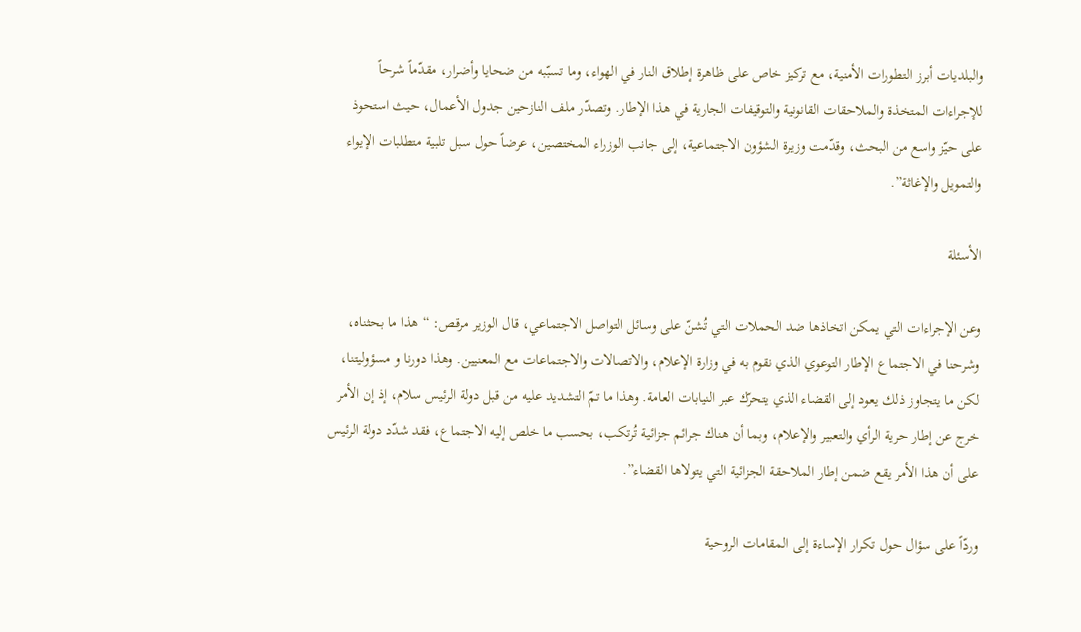والبلديات أبرز التطورات الأمنية، مع تركيز خاص على ظاهرة إطلاق النار في الهواء، وما تسبّبه من ضحايا وأضرار، مقدّماً شرحاً للإجراءات المتخذة والملاحقات القانونية والتوقيفات الجارية في هذا الإطار. وتصدّر ملف النازحين جدول الأعمال، حيث استحوذ على حيّز واسع من البحث، وقدّمت وزيرة الشؤون الاجتماعية، إلى جانب الوزراء المختصين، عرضاً حول سبل تلبية متطلبات الإيواء والتمويل والإغاثة”.

الأسئلة

وعن الإجراءات التي يمكن اتخاذها ضد الحملات التي تُشنّ على وسائل التواصل الاجتماعي، قال الوزير مرقص: “هذا ما بحثناه، وشرحنا في الاجتماع الإطار التوعوي الذي نقوم به في وزارة الإعلام، والاتصالات والاجتماعات مع المعنيين. وهذا دورنا و مسؤوليتنا، لكن ما يتجاوز ذلك يعود إلى القضاء الذي يتحرّك عبر النيابات العامة. وهذا ما تمّ التشديد عليه من قبل دولة الرئيس سلام، إذ إن الأمر خرج عن إطار حرية الرأي والتعبير والإعلام، وبما أن هناك جرائم جزائية تُرتكب، بحسب ما خلص إليه الاجتماع، فقد شدّد دولة الرئيس على أن هذا الأمر يقع ضمن إطار الملاحقة الجزائية التي يتولاها القضاء”.

وردّاً على سؤال حول تكرار الإساءة إلى المقامات الروحية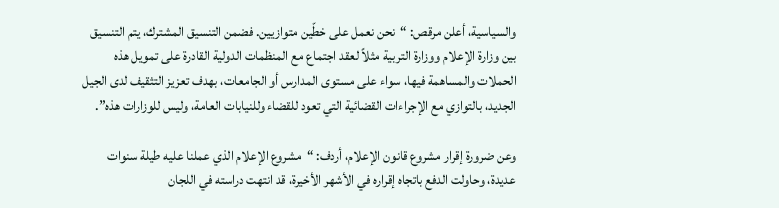والسياسية، أعلن مرقص: “نحن نعمل على خطّين متوازيين. فضمن التنسيق المشترك، يتم التنسيق بين وزارة الإعلام ووزارة التربية مثلاً لعقد اجتماع مع المنظمات الدولية القادرة على تمويل هذه الحملات والمساهمة فيها، سواء على مستوى المدارس أو الجامعات، بهدف تعزيز التثقيف لدى الجيل الجديد، بالتوازي مع الإجراءات القضائية التي تعود للقضاء وللنيابات العامة، وليس للوزارات هذه”.

وعن ضرورة إقرار مشروع قانون الإعلام، أردف: “مشروع الإعلام الذي عملنا عليه طيلة سنوات عديدة، وحاولت الدفع باتجاه إقراره في الأشهر الأخيرة، قد انتهت دراسته في اللجان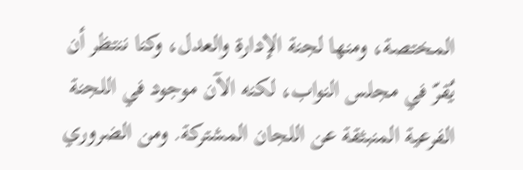المختصة، ومنها لجنة الإدارة والعدل، وكنا ننتظر أن يُقرّ في مجلس النواب، لكنه الآن موجود في اللجنة الفرعية المنبثقة عن اللجان المشتركة. ومن الضروري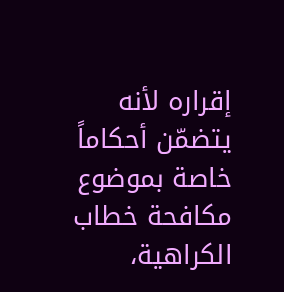إقراره لأنه يتضمّن أحكاماً خاصة بموضوع مكافحة خطاب الكراهية،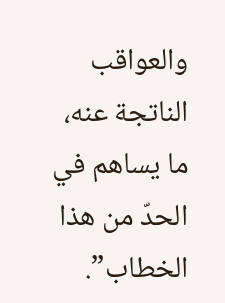والعواقب الناتجة عنه، ما يساهم في الحدّ من هذا الخطاب”.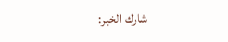شارك الخبر: